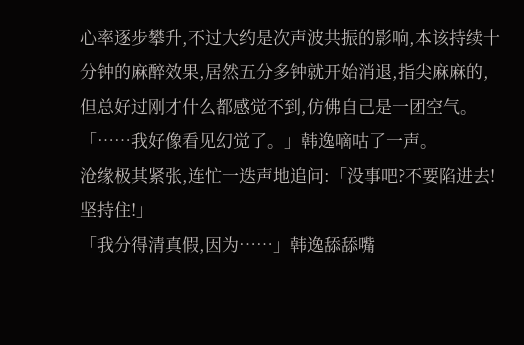心率逐步攀升,不过大约是次声波共振的影响,本该持续十分钟的麻醉效果,居然五分多钟就开始消退,指尖麻麻的,但总好过刚才什么都感觉不到,仿佛自己是一团空气。
「……我好像看见幻觉了。」韩逸嘀咕了一声。
沧缘极其紧张,连忙一迭声地追问:「没事吧?不要陷进去!坚持住!」
「我分得清真假,因为……」韩逸舔舔嘴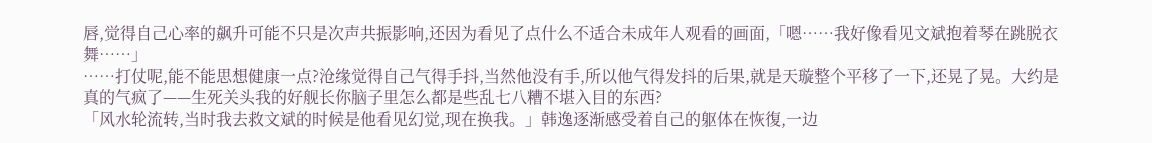唇,觉得自己心率的飙升可能不只是次声共振影响,还因为看见了点什么不适合未成年人观看的画面,「嗯……我好像看见文斌抱着琴在跳脱衣舞……」
……打仗呢,能不能思想健康一点?沧缘觉得自己气得手抖,当然他没有手,所以他气得发抖的后果,就是天璇整个平移了一下,还晃了晃。大约是真的气疯了——生死关头我的好舰长你脑子里怎么都是些乱七八糟不堪入目的东西?
「风水轮流转,当时我去救文斌的时候是他看见幻觉,现在换我。」韩逸逐渐感受着自己的躯体在恢復,一边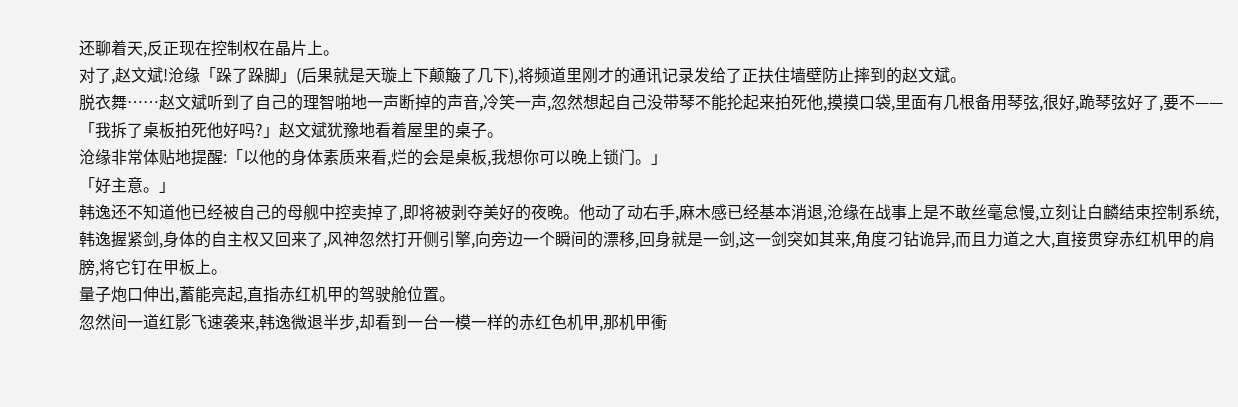还聊着天,反正现在控制权在晶片上。
对了,赵文斌!沧缘「跺了跺脚」(后果就是天璇上下颠簸了几下),将频道里刚才的通讯记录发给了正扶住墙壁防止摔到的赵文斌。
脱衣舞……赵文斌听到了自己的理智啪地一声断掉的声音,冷笑一声,忽然想起自己没带琴不能抡起来拍死他,摸摸口袋,里面有几根备用琴弦,很好,跪琴弦好了,要不——
「我拆了桌板拍死他好吗?」赵文斌犹豫地看着屋里的桌子。
沧缘非常体贴地提醒:「以他的身体素质来看,烂的会是桌板,我想你可以晚上锁门。」
「好主意。」
韩逸还不知道他已经被自己的母舰中控卖掉了,即将被剥夺美好的夜晚。他动了动右手,麻木感已经基本消退,沧缘在战事上是不敢丝毫怠慢,立刻让白麟结束控制系统,韩逸握紧剑,身体的自主权又回来了,风神忽然打开侧引擎,向旁边一个瞬间的漂移,回身就是一剑,这一剑突如其来,角度刁钻诡异,而且力道之大,直接贯穿赤红机甲的肩膀,将它钉在甲板上。
量子炮口伸出,蓄能亮起,直指赤红机甲的驾驶舱位置。
忽然间一道红影飞速袭来,韩逸微退半步,却看到一台一模一样的赤红色机甲,那机甲衝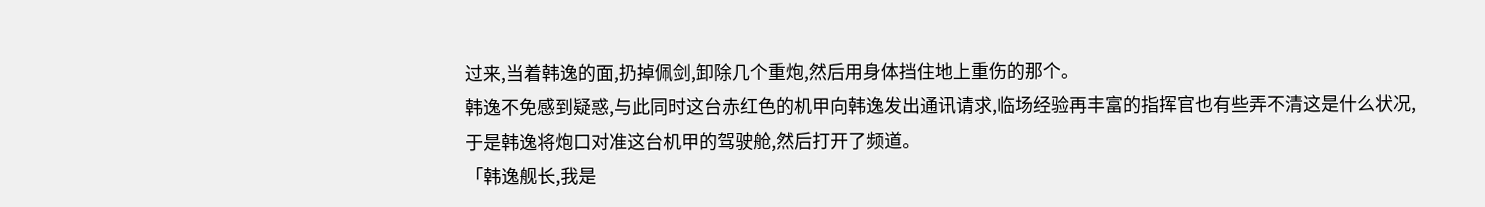过来,当着韩逸的面,扔掉佩剑,卸除几个重炮,然后用身体挡住地上重伤的那个。
韩逸不免感到疑惑,与此同时这台赤红色的机甲向韩逸发出通讯请求,临场经验再丰富的指挥官也有些弄不清这是什么状况,于是韩逸将炮口对准这台机甲的驾驶舱,然后打开了频道。
「韩逸舰长,我是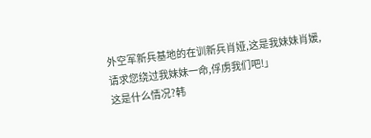外空军新兵基地的在训新兵肖娅,这是我妹妹肖媛,请求您绕过我妹妹一命,俘虏我们吧!」
这是什么情况?韩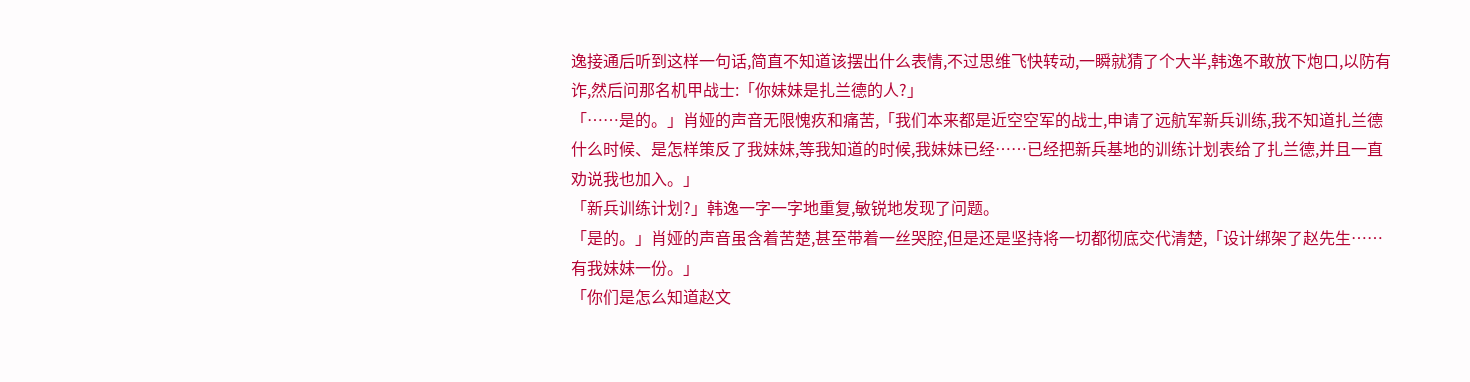逸接通后听到这样一句话,简直不知道该摆出什么表情,不过思维飞快转动,一瞬就猜了个大半,韩逸不敢放下炮口,以防有诈,然后问那名机甲战士:「你妹妹是扎兰德的人?」
「……是的。」肖娅的声音无限愧疚和痛苦,「我们本来都是近空空军的战士,申请了远航军新兵训练,我不知道扎兰德什么时候、是怎样策反了我妹妹,等我知道的时候,我妹妹已经……已经把新兵基地的训练计划表给了扎兰德,并且一直劝说我也加入。」
「新兵训练计划?」韩逸一字一字地重复,敏锐地发现了问题。
「是的。」肖娅的声音虽含着苦楚,甚至带着一丝哭腔,但是还是坚持将一切都彻底交代清楚,「设计绑架了赵先生……有我妹妹一份。」
「你们是怎么知道赵文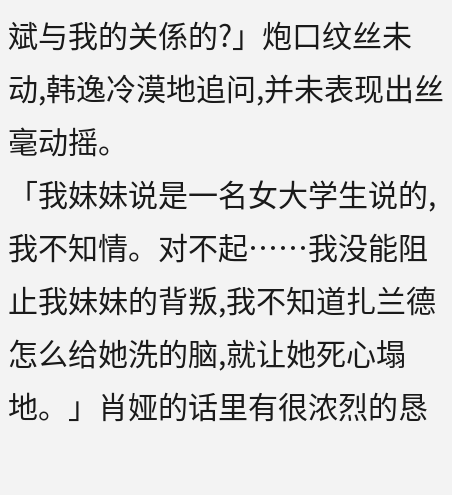斌与我的关係的?」炮口纹丝未动,韩逸冷漠地追问,并未表现出丝毫动摇。
「我妹妹说是一名女大学生说的,我不知情。对不起……我没能阻止我妹妹的背叛,我不知道扎兰德怎么给她洗的脑,就让她死心塌地。」肖娅的话里有很浓烈的恳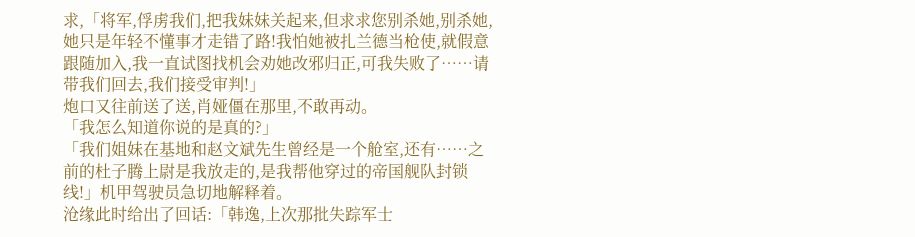求,「将军,俘虏我们,把我妹妹关起来,但求求您别杀她,别杀她,她只是年轻不懂事才走错了路!我怕她被扎兰德当枪使,就假意跟随加入,我一直试图找机会劝她改邪归正,可我失败了……请带我们回去,我们接受审判!」
炮口又往前送了送,肖娅僵在那里,不敢再动。
「我怎么知道你说的是真的?」
「我们姐妹在基地和赵文斌先生曾经是一个舱室,还有……之前的杜子腾上尉是我放走的,是我帮他穿过的帝国舰队封锁线!」机甲驾驶员急切地解释着。
沧缘此时给出了回话:「韩逸,上次那批失踪军士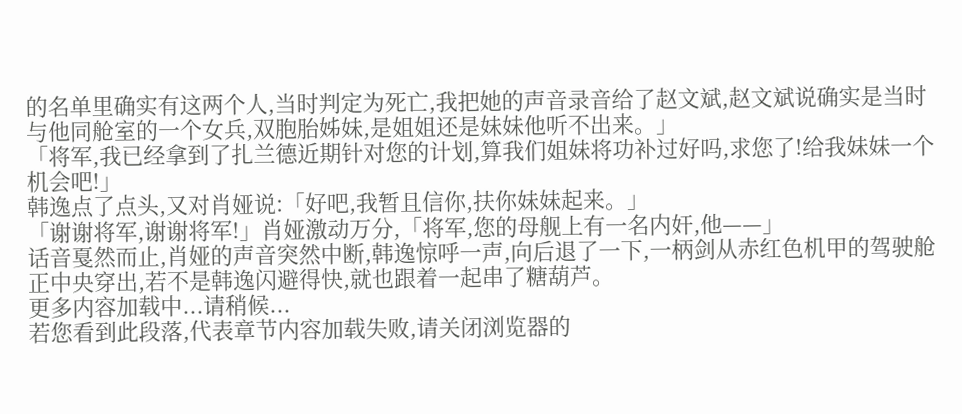的名单里确实有这两个人,当时判定为死亡,我把她的声音录音给了赵文斌,赵文斌说确实是当时与他同舱室的一个女兵,双胞胎姊妹,是姐姐还是妹妹他听不出来。」
「将军,我已经拿到了扎兰德近期针对您的计划,算我们姐妹将功补过好吗,求您了!给我妹妹一个机会吧!」
韩逸点了点头,又对肖娅说:「好吧,我暂且信你,扶你妹妹起来。」
「谢谢将军,谢谢将军!」肖娅激动万分,「将军,您的母舰上有一名内奸,他——」
话音戛然而止,肖娅的声音突然中断,韩逸惊呼一声,向后退了一下,一柄剑从赤红色机甲的驾驶舱正中央穿出,若不是韩逸闪避得快,就也跟着一起串了糖葫芦。
更多内容加载中...请稍候...
若您看到此段落,代表章节内容加载失败,请关闭浏览器的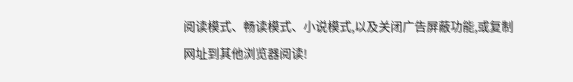阅读模式、畅读模式、小说模式,以及关闭广告屏蔽功能,或复制网址到其他浏览器阅读!